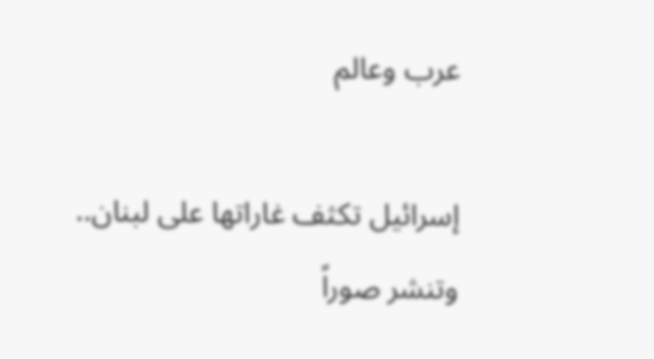عرب وعالم

إسرائيل تكثف غاراتها على لبنان.. وتنشر صوراً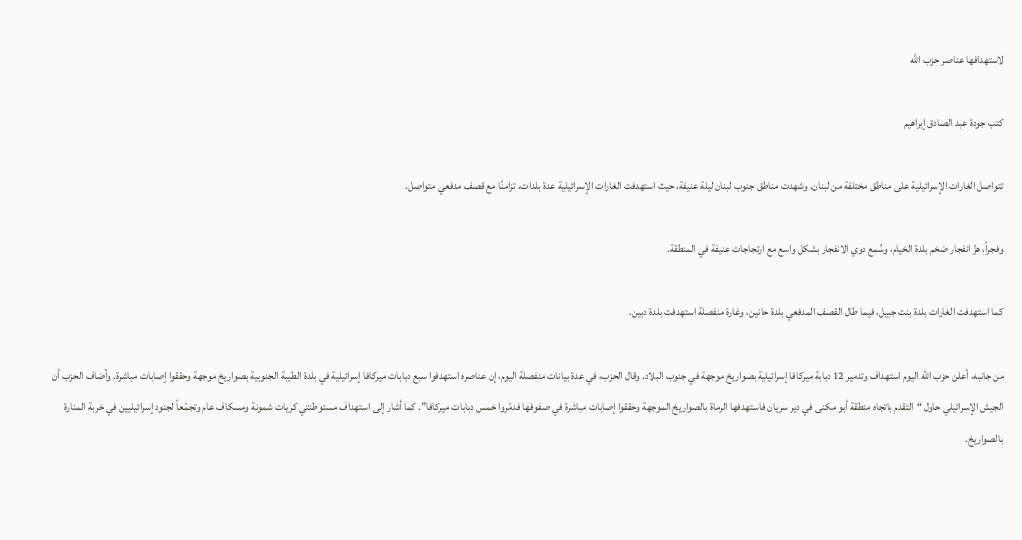لاستهدافها عناصر حزب الله

كتب جودة عبد الصادق إبراهيم

تتواصل الغارات الإسرائيلية على مناطق مختلفة من لبنان. وشهدت مناطق جنوب لبنان ليلة عنيفة، حيث استهدفت الغارات الإسرائيلية عدة بلدات، تزامنًا مع قصف مدفعي متواصل.

وفجراً، هزّ انفجار ضخم بلدة الخيام، وسُمع دوي الانفجار بشكل واسع مع ارتجاجات عنيفة في المنطقة.

كما استهدفت الغارات بلدة بنت جبيل، فيما طال القصف المدفعي بلدة حانين، وغارة منفصلة استهدفت بلدة دبين.

من جانبه، أعلن حزب الله اليوم استهداف وتدمير 12 دبابة ميركافا إسرائيلية بصواريخ موجهة في جنوب البلاد. وقال الحزب، في عدة بيانات منفصلة اليوم، إن عناصره استهدفوا سبع دبابات ميركافا إسرائيلية في بلدة الطيبة الجنوبية بصواريخ موجهة وحققوا إصابات مباشرة. وأضاف الحزب أن الجيش الإسرائيلي حاول “التقدم باتجاه منطقة أبو مكنى في دير سريان فاستهدفها الرماة بالصواريخ الموجهة وحققوا إصابات مباشرة في صفوفها فدمّروا خمس دبابات ميركافا”. كما أشار إلى استهداف مستوطنتي كريات شمونة ومسكاف عام وتجمّعاً لجنود إسرائيليين في خربة المنارة بالصواريخ.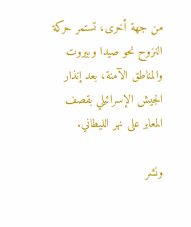من جهة أخرى، تستمر حركة النزوح نحو صيدا وبيروت والمناطق الآمنة، بعد إنذار الجيش الإسرائيلي بقصف المعابر على نهر الليطاني.

ونشر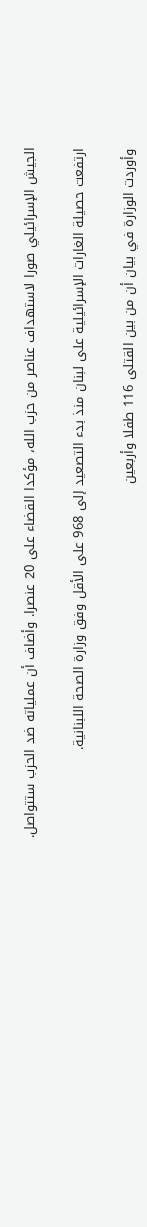الجيش الإسرائيلي صورا لاستهداف عناصر من حزب الله، مؤكدا القضاء على 20 عنصرا. وأضاف أن عملياته ضد الحزب ستتواصل.

ارتفعت حصيلة الغارات الإسرائيلية على لبنان منذ بدء التصعيد إلى 968 على الأقل وفق وزارة الصحة اللبنانية.

وأوردت الوزارة في بيان أن من بين القتلى 116 طفلا وأربعين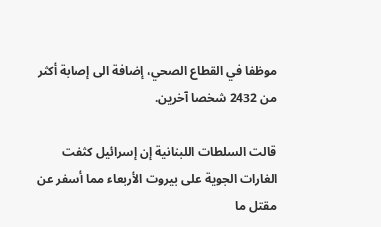موظفا في القطاع الصحي، إضافة الى إصابة أكثر من 2432 شخصا آخرين.

قالت السلطات اللبنانية إن إسرائيل كثفت الغارات الجوية على بيروت الأربعاء مما أسفر عن مقتل ما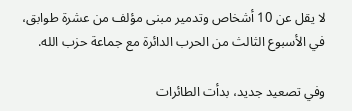لا يقل عن 10 أشخاص وتدمير مبنى مؤلف من عشرة طوابق، في الأسبوع الثالث من الحرب الدائرة مع جماعة حزب الله.

وفي تصعيد جديد، بدأت الطائرات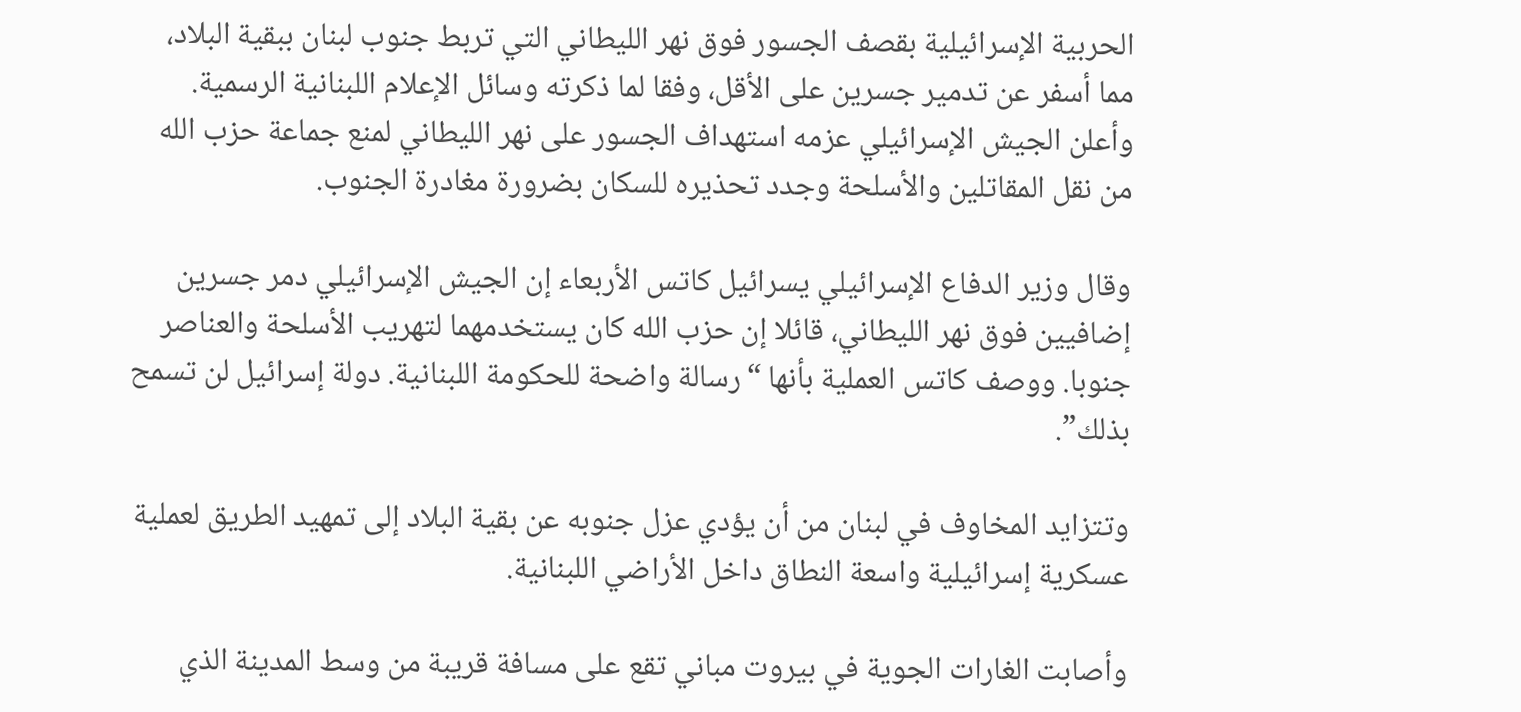الحربية الإسرائيلية بقصف الجسور فوق نهر الليطاني التي تربط جنوب لبنان ببقية البلاد، مما أسفر عن تدمير جسرين على الأقل، وفقا لما ذكرته وسائل الإعلام اللبنانية الرسمية. وأعلن الجيش الإسرائيلي عزمه استهداف الجسور على نهر الليطاني لمنع جماعة حزب الله من نقل المقاتلين والأسلحة وجدد تحذيره للسكان بضرورة مغادرة الجنوب.

وقال وزير الدفاع الإسرائيلي يسرائيل كاتس الأربعاء إن الجيش الإسرائيلي دمر جسرين إضافيين فوق نهر الليطاني، قائلا إن حزب الله كان يستخدمهما لتهريب الأسلحة والعناصر جنوبا. ووصف كاتس العملية بأنها “رسالة واضحة للحكومة اللبنانية. دولة إسرائيل لن تسمح بذلك”.

وتتزايد المخاوف في لبنان من أن يؤدي عزل جنوبه عن بقية البلاد إلى تمهيد الطريق لعملية عسكرية إسرائيلية واسعة النطاق داخل الأراضي اللبنانية.

وأصابت الغارات الجوية في بيروت مباني تقع على مسافة قريبة من وسط المدينة الذي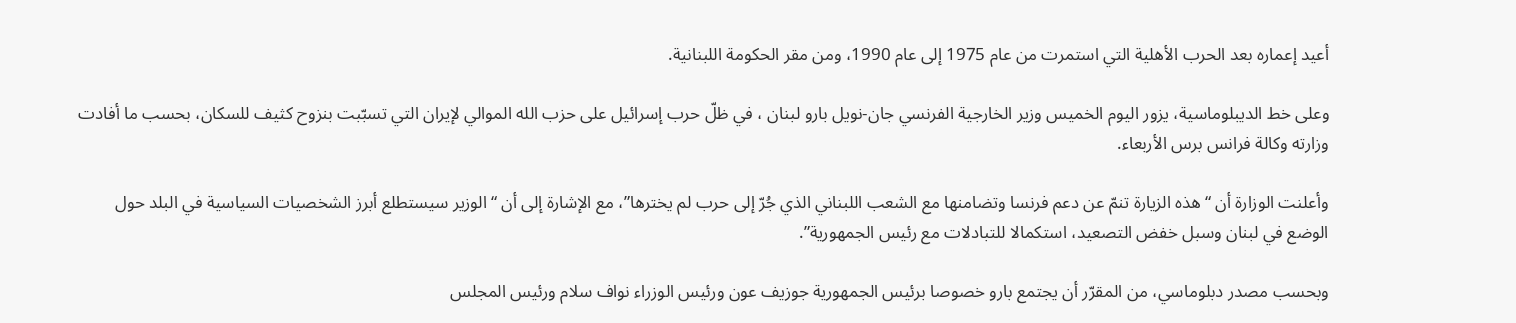أعيد إعماره بعد الحرب الأهلية التي استمرت من عام 1975 إلى عام 1990، ومن مقر الحكومة اللبنانية.

وعلى خط الديبلوماسية، يزور اليوم الخميس وزير الخارجية الفرنسي جان-نويل بارو لبنان ، في ظلّ حرب إسرائيل على حزب الله الموالي لإيران التي تسبّبت بنزوح كثيف للسكان، بحسب ما أفادت وزارته وكالة فرانس برس الأربعاء.

وأعلنت الوزارة أن “هذه الزيارة تنمّ عن دعم فرنسا وتضامنها مع الشعب اللبناني الذي جُرّ إلى حرب لم يخترها”، مع الإشارة إلى أن “الوزير سيستطلع أبرز الشخصيات السياسية في البلد حول الوضع في لبنان وسبل خفض التصعيد، استكمالا للتبادلات مع رئيس الجمهورية”.

وبحسب مصدر دبلوماسي، من المقرّر أن يجتمع بارو خصوصا برئيس الجمهورية جوزيف عون ورئيس الوزراء نواف سلام ورئيس المجلس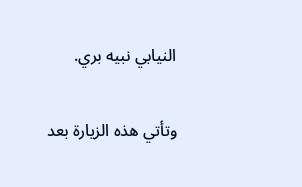النيابي نبيه بري.

وتأتي هذه الزيارة بعد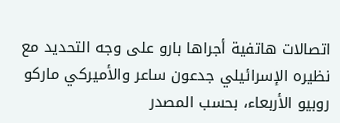اتصالات هاتفية أجراها بارو على وجه التحديد مع نظيره الإسرائيلي جدعون ساعر والأميركي ماركو روبيو الأربعاء، بحسب المصدر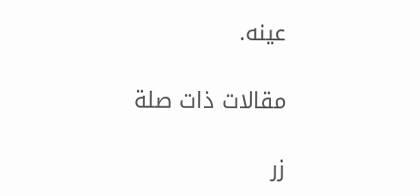عينه.

مقالات ذات صلة

زر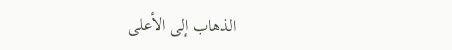الذهاب إلى الأعلى